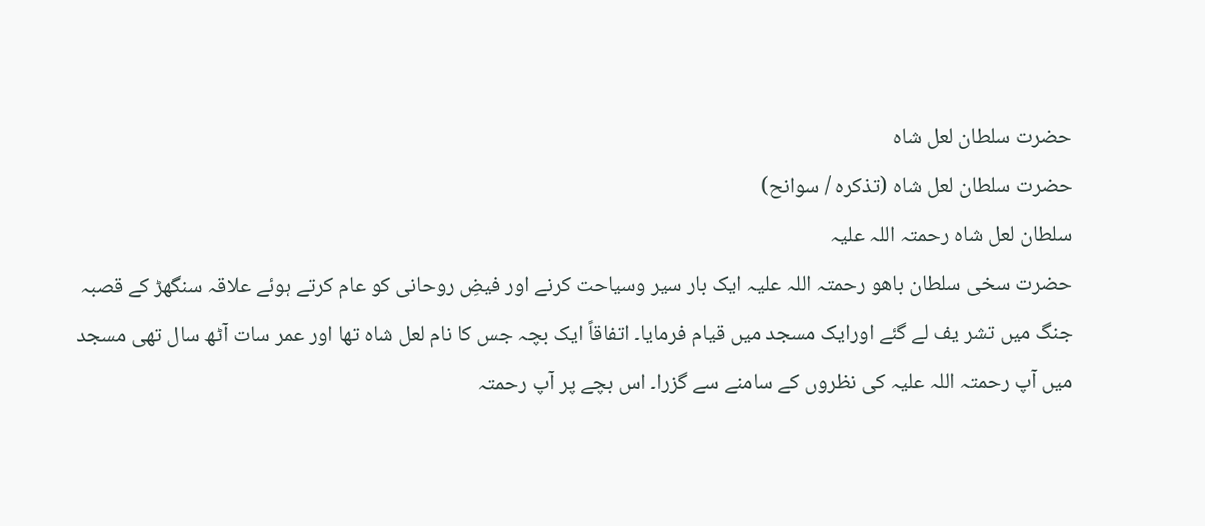حضرت سلطان لعل شاہ
حضرت سلطان لعل شاہ (تذکرہ / سوانح)
سلطان لعل شاہ رحمتہ اللہ علیہ
حضرت سخی سلطان باھو رحمتہ اللہ علیہ ایک بار سیر وسیاحت کرنے اور فیضِ روحانی کو عام کرتے ہوئے علاقہ سنگھڑ کے قصبہ جنگ میں تشر یف لے گئے اورایک مسجد میں قیام فرمایا۔ اتفاقاً ایک بچہ جس کا نام لعل شاہ تھا اور عمر سات آٹھ سال تھی مسجد میں آپ رحمتہ اللہ علیہ کی نظروں کے سامنے سے گزرا۔ اس بچے پر آپ رحمتہ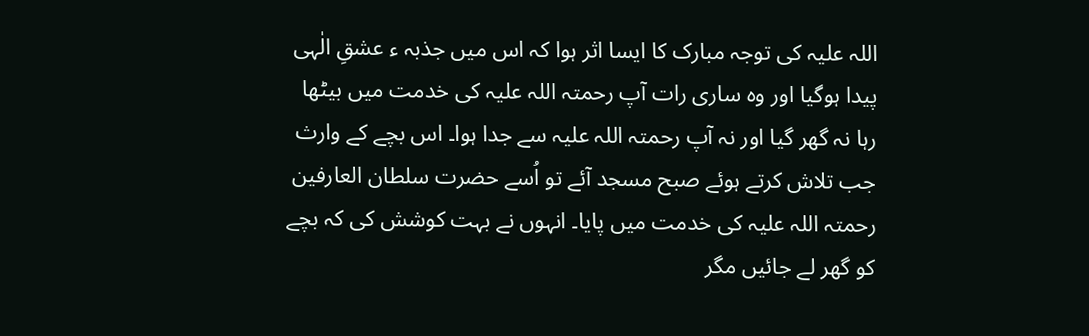اللہ علیہ کی توجہ مبارک کا ایسا اثر ہوا کہ اس میں جذبہ ء عشقِ الٰہی پیدا ہوگیا اور وہ ساری رات آپ رحمتہ اللہ علیہ کی خدمت میں بیٹھا رہا نہ گھر گیا اور نہ آپ رحمتہ اللہ علیہ سے جدا ہوا۔ اس بچے کے وارث جب تلاش کرتے ہوئے صبح مسجد آئے تو اُسے حضرت سلطان العارفین رحمتہ اللہ علیہ کی خدمت میں پایا۔ انہوں نے بہت کوشش کی کہ بچے کو گھر لے جائیں مگر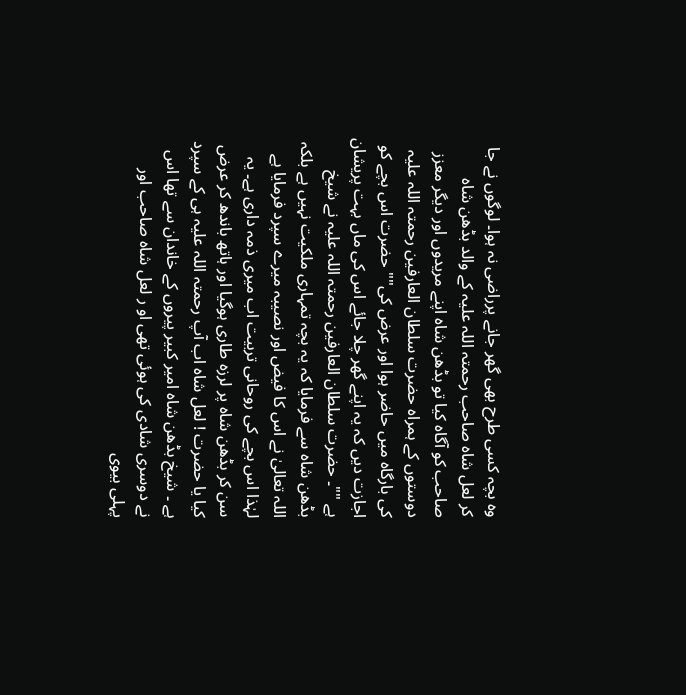وہ بچہ کسی طرح بھی گھر جانے پرراضی نہ ہوا۔ لوگوں نے جا کر لعل شاہ صاحب رحمتہ اللہ علیہ کے والد بڈھن شاہ صاحب کو آگاہ کیا تو بڈھن شاہ اپنے مریدوں اور دیگر معزز دوستوں کے ہمراہ حضرت سلطان العارفین رحمتہ اللہ علیہ کی بارگاہ میں حاضر ہوا اور عرض کی"" حضرت اس بچے کو اجازت دیں کہ یہ اپنے گھر چلا جائے اس کی ماں بہت پریشان ہے ""۔ حضرت سلطان العارفین رحمتہ اللہ علیہ نے شیخ بڈھن شاہ سے فرمایا کہ یہ بچہ تمہاری ملکیت نہیں ہے بلکہ اللہ تعالیٰ نے اس کا فیض اور نصیبہ میرے سپرد فرمایا ہے لہٰذا اس بچے کی روحانی تربیت اب میری ذمہ داری ہے۔ یہ سن کر بڈھن شاہ پر لرزہ طاری ہوگیا اور ہاتھ باندھ کر عرض کیا یا حضرت ! لعل شاہ اب آپ رحمتہ اللہ علیہ ہی کے سپرد ہے ۔ شیخ بڈھن شاہ امیر کبیر پیروں کے خاندان سے تھا اس نے دوسری شادی کی ہوئی تھی او ر لعل شاہ صاحب اور پہلی بیوی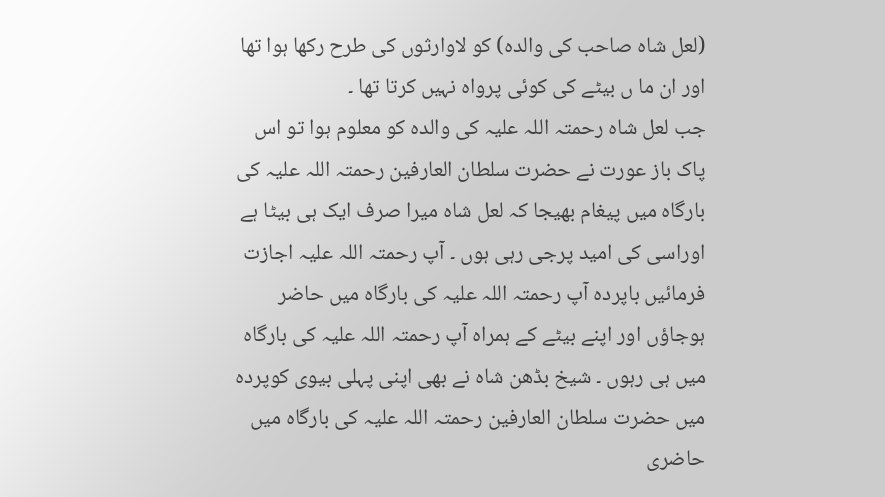(لعل شاہ صاحب کی والدہ) کو لاوارثوں کی طرح رکھا ہوا تھا اور ان ما ں بیٹے کی کوئی پرواہ نہیں کرتا تھا ۔
جب لعل شاہ رحمتہ اللہ علیہ کی والدہ کو معلوم ہوا تو اس پاک باز عورت نے حضرت سلطان العارفین رحمتہ اللہ علیہ کی بارگاہ میں پیغام بھیجا کہ لعل شاہ میرا صرف ایک ہی بیٹا ہے اوراسی کی امید پرجی رہی ہوں ۔ آپ رحمتہ اللہ علیہ اجازت فرمائیں باپردہ آپ رحمتہ اللہ علیہ کی بارگاہ میں حاضر ہوجاؤں اور اپنے بیٹے کے ہمراہ آپ رحمتہ اللہ علیہ کی بارگاہ میں ہی رہوں ۔ شیخ بڈھن شاہ نے بھی اپنی پہلی بیوی کوپردہ میں حضرت سلطان العارفین رحمتہ اللہ علیہ کی بارگاہ میں حاضری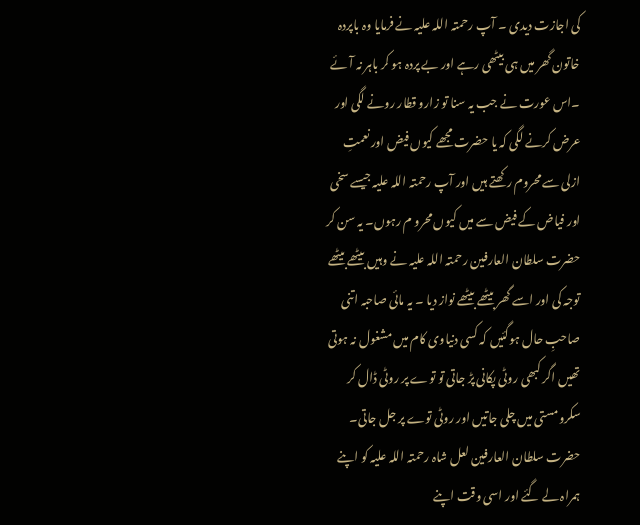کی اجازت دیدی ۔ آپ رحمتہ اللہ علیہ نے فرمایا وہ باپردہ خاتون گھر میں ہی بیٹھی رہے اور بے پردہ ہو کر باہر نہ آئے ۔اس عورت نے جب یہ سنا تو زارو قطار رونے لگی اور عرض کرنے لگی کہ یا حضرت مجھے کیوں فیض اور نعمتِ ازلی سے محروم رکھتے ہیں اور آپ رحمتہ اللہ علیہ جیسے سخی اور فیاض کے فیض سے میں کیوں محرو م رہوں۔ یہ سن کر حضرت سلطان العارفین رحمتہ اللہ علیہ نے وہیں بیٹھے بیٹھے توجہ کی اور اسے گھر بیٹھے بیٹھے نواز دیا ۔ یہ مائی صاحبہ اتنی صاحبِ حال ہوگئیں کہ کسی دنیاوی کام میں مشغول نہ ہوتی تھیں اگر کبھی روٹی پکانی پڑ جاتی تو توے پر روٹی ڈال کر سکرومستی میں چلی جاتیں اور روٹی توے پر جل جاتی۔
حضرت سلطان العارفین لعل شاہ رحمتہ اللہ علیہ کو اپنے ہمراہ لے گئے اور اسی وقت اپنے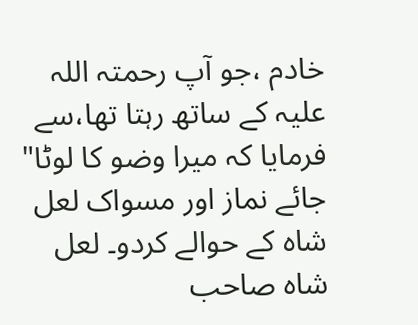خادم ،جو آپ رحمتہ اللہ علیہ کے ساتھ رہتا تھا،سے فرمایا کہ میرا وضو کا لوٹا" جائے نماز اور مسواک لعل شاہ کے حوالے کردو۔ لعل شاہ صاحب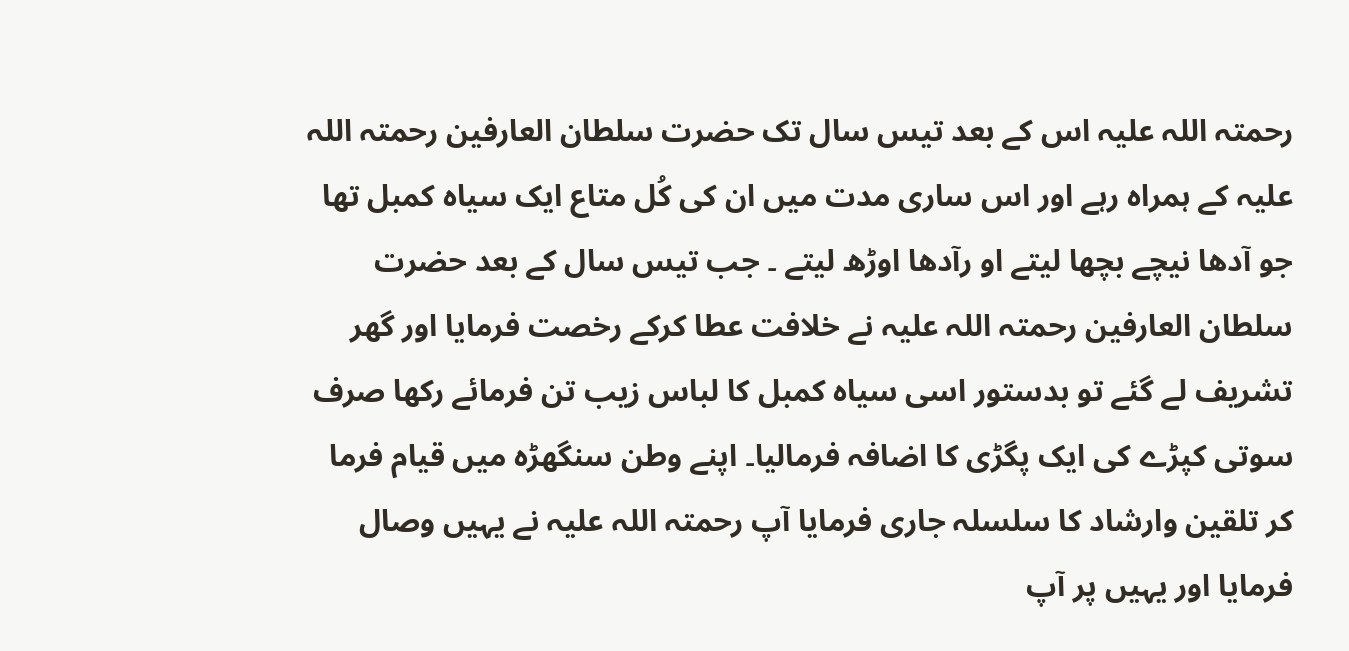رحمتہ اللہ علیہ اس کے بعد تیس سال تک حضرت سلطان العارفین رحمتہ اللہ علیہ کے ہمراہ رہے اور اس ساری مدت میں ان کی کُل متاع ایک سیاہ کمبل تھا جو آدھا نیچے بچھا لیتے او رآدھا اوڑھ لیتے ۔ جب تیس سال کے بعد حضرت سلطان العارفین رحمتہ اللہ علیہ نے خلافت عطا کرکے رخصت فرمایا اور گھر تشریف لے گئے تو بدستور اسی سیاہ کمبل کا لباس زیب تن فرمائے رکھا صرف سوتی کپڑے کی ایک پگڑی کا اضافہ فرمالیا۔ اپنے وطن سنگھڑہ میں قیام فرما کر تلقین وارشاد کا سلسلہ جاری فرمایا آپ رحمتہ اللہ علیہ نے یہیں وصال فرمایا اور یہیں پر آپ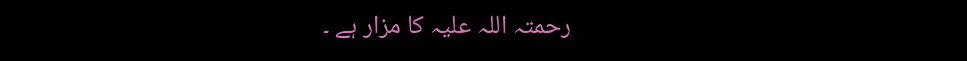رحمتہ اللہ علیہ کا مزار ہے ۔